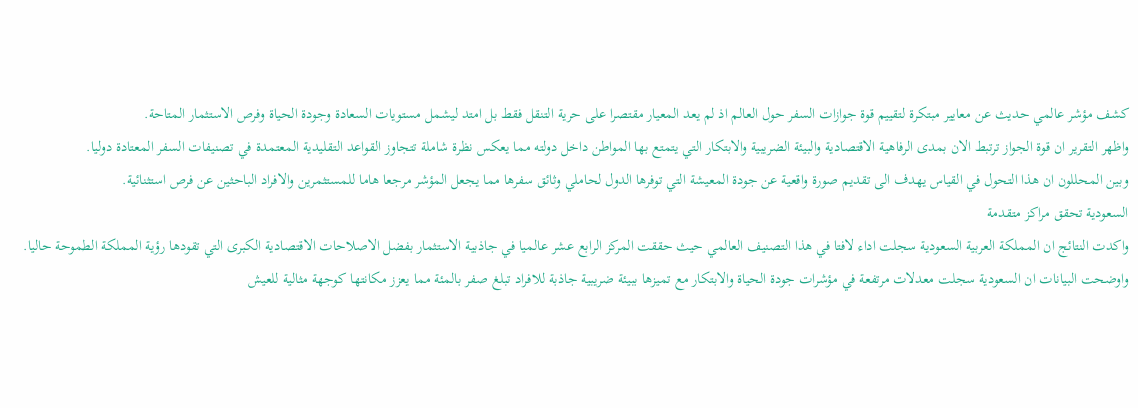كشف مؤشر عالمي حديث عن معايير مبتكرة لتقييم قوة جوازات السفر حول العالم اذ لم يعد المعيار مقتصرا على حرية التنقل فقط بل امتد ليشمل مستويات السعادة وجودة الحياة وفرص الاستثمار المتاحة.
واظهر التقرير ان قوة الجواز ترتبط الان بمدى الرفاهية الاقتصادية والبيئة الضريبية والابتكار التي يتمتع بها المواطن داخل دولته مما يعكس نظرة شاملة تتجاوز القواعد التقليدية المعتمدة في تصنيفات السفر المعتادة دوليا.
وبين المحللون ان هذا التحول في القياس يهدف الى تقديم صورة واقعية عن جودة المعيشة التي توفرها الدول لحاملي وثائق سفرها مما يجعل المؤشر مرجعا هاما للمستثمرين والافراد الباحثين عن فرص استثنائية.
السعودية تحقق مراكز متقدمة
واكدت النتائج ان المملكة العربية السعودية سجلت اداء لافتا في هذا التصنيف العالمي حيث حققت المركز الرابع عشر عالميا في جاذبية الاستثمار بفضل الاصلاحات الاقتصادية الكبرى التي تقودها رؤية المملكة الطموحة حاليا.
واوضحت البيانات ان السعودية سجلت معدلات مرتفعة في مؤشرات جودة الحياة والابتكار مع تميزها ببيئة ضريبية جاذبة للافراد تبلغ صفر بالمئة مما يعزز مكانتها كوجهة مثالية للعيش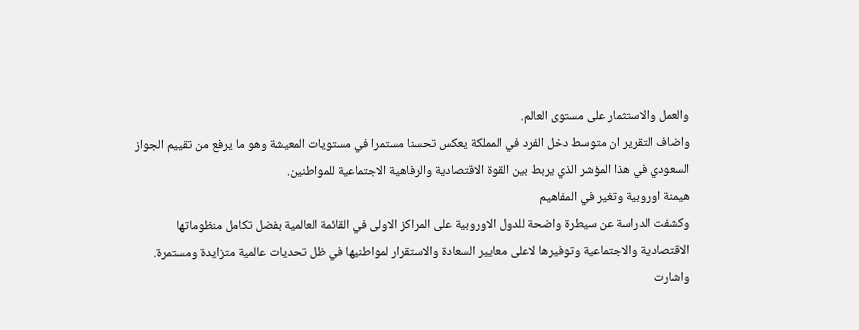والعمل والاستثمار على مستوى العالم.
واضاف التقرير ان متوسط دخل الفرد في المملكة يعكس تحسنا مستمرا في مستويات المعيشة وهو ما يرفع من تقييم الجواز السعودي في هذا المؤشر الذي يربط بين القوة الاقتصادية والرفاهية الاجتماعية للمواطنين.
هيمنة اوروبية وتغير في المفاهيم
وكشفت الدراسة عن سيطرة واضحة للدول الاوروبية على المراكز الاولى في القائمة العالمية بفضل تكامل منظوماتها الاقتصادية والاجتماعية وتوفيرها لاعلى معايير السعادة والاستقرار لمواطنيها في ظل تحديات عالمية متزايدة ومستمرة.
واشارت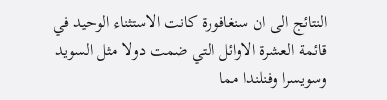النتائج الى ان سنغافورة كانت الاستثناء الوحيد في قائمة العشرة الاوائل التي ضمت دولا مثل السويد وسويسرا وفنلندا مما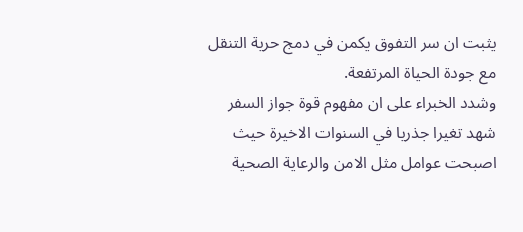يثبت ان سر التفوق يكمن في دمج حرية التنقل مع جودة الحياة المرتفعة.
وشدد الخبراء على ان مفهوم قوة جواز السفر شهد تغيرا جذريا في السنوات الاخيرة حيث اصبحت عوامل مثل الامن والرعاية الصحية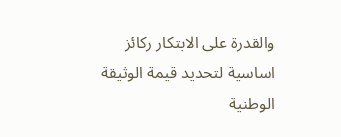والقدرة على الابتكار ركائز اساسية لتحديد قيمة الوثيقة الوطنية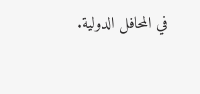في المحافل الدولية.